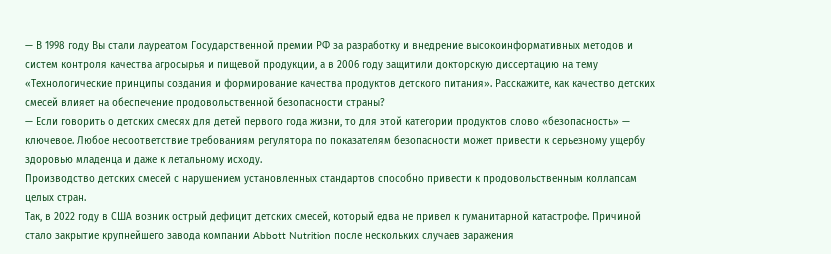— В 1998 году Вы стали лауреатом Государственной премии РФ за разработку и внедрение высокоинформативных методов и систем контроля качества агросырья и пищевой продукции, а в 2006 году защитили докторскую диссертацию на тему «Технологические принципы создания и формирование качества продуктов детского питания». Расскажите, как качество детских смесей влияет на обеспечение продовольственной безопасности страны?
— Если говорить о детских смесях для детей первого года жизни, то для этой категории продуктов слово «безопасность» — ключевое. Любое несоответствие требованиям регулятора по показателям безопасности может привести к серьезному ущербу здоровью младенца и даже к летальному исходу.
Производство детских смесей с нарушением установленных стандартов способно привести к продовольственным коллапсам целых стран.
Так, в 2022 году в США возник острый дефицит детских смесей, который едва не привел к гуманитарной катастрофе. Причиной стало закрытие крупнейшего завода компании Abbott Nutrition после нескольких случаев заражения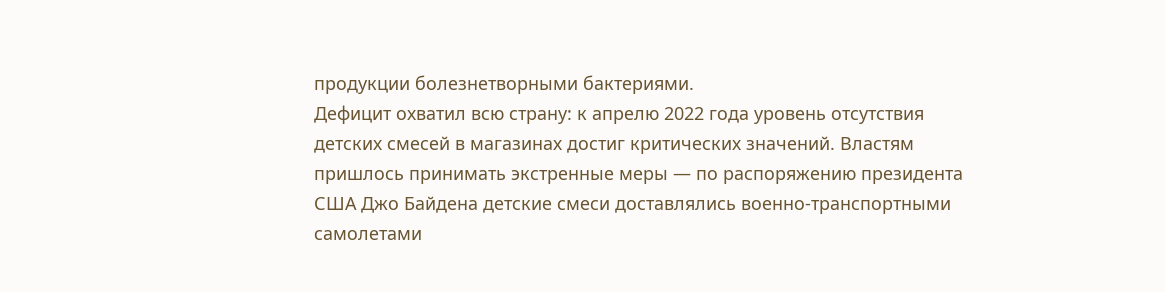продукции болезнетворными бактериями.
Дефицит охватил всю страну: к апрелю 2022 года уровень отсутствия детских смесей в магазинах достиг критических значений. Властям пришлось принимать экстренные меры — по распоряжению президента США Джо Байдена детские смеси доставлялись военно-транспортными самолетами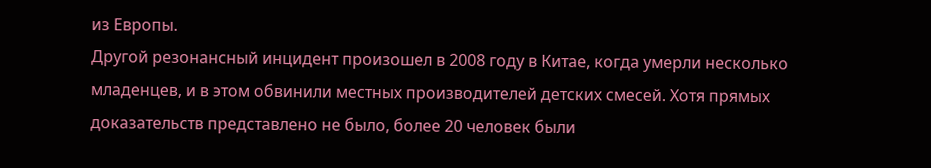из Европы.
Другой резонансный инцидент произошел в 2008 году в Китае, когда умерли несколько младенцев, и в этом обвинили местных производителей детских смесей. Хотя прямых доказательств представлено не было, более 20 человек были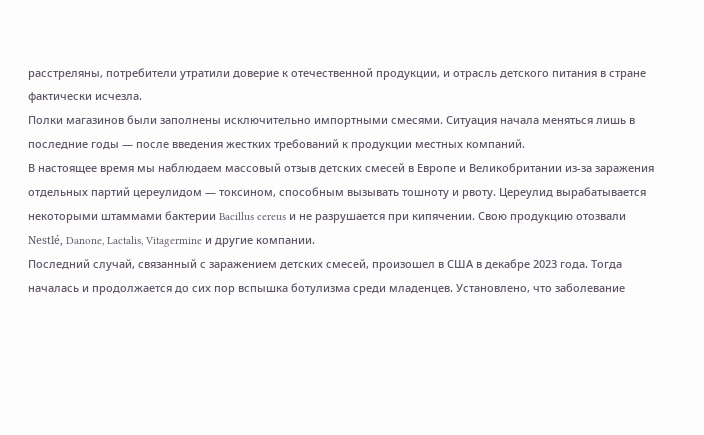расстреляны, потребители утратили доверие к отечественной продукции, и отрасль детского питания в стране фактически исчезла.
Полки магазинов были заполнены исключительно импортными смесями. Ситуация начала меняться лишь в последние годы — после введения жестких требований к продукции местных компаний.
В настоящее время мы наблюдаем массовый отзыв детских смесей в Европе и Великобритании из-за заражения отдельных партий цереулидом — токсином, способным вызывать тошноту и рвоту. Цереулид вырабатывается некоторыми штаммами бактерии Bacillus cereus и не разрушается при кипячении. Свою продукцию отозвали Nestlé, Danone, Lactalis, Vitagermine и другие компании.
Последний случай, связанный с заражением детских смесей, произошел в США в декабре 2023 года. Тогда началась и продолжается до сих пор вспышка ботулизма среди младенцев. Установлено, что заболевание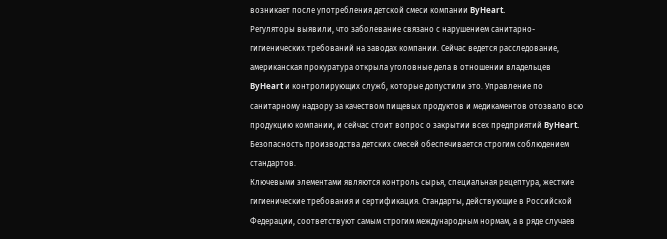возникает после употребления детской смеси компании ByHeart.
Регуляторы выявили, что заболевание связано с нарушением санитарно-гигиенических требований на заводах компании. Сейчас ведется расследование, американская прокуратура открыла уголовные дела в отношении владельцев ByHeart и контролирующих служб, которые допустили это. Управление по санитарному надзору за качеством пищевых продуктов и медикаментов отозвало всю продукцию компании, и сейчас стоит вопрос о закрытии всех предприятий ByHeart.
Безопасность производства детских смесей обеспечивается строгим соблюдением стандартов.
Ключевыми элементами являются контроль сырья, специальная рецептура, жесткие гигиенические требования и сертификация. Стандарты, действующие в Российской Федерации, соответствуют самым строгим международным нормам, а в ряде случаев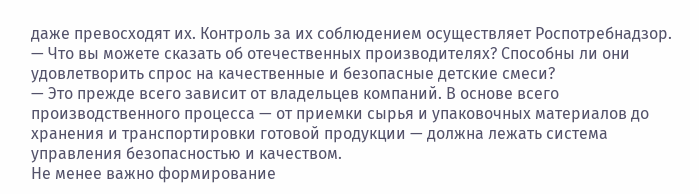даже превосходят их. Контроль за их соблюдением осуществляет Роспотребнадзор.
— Что вы можете сказать об отечественных производителях? Способны ли они удовлетворить спрос на качественные и безопасные детские смеси?
— Это прежде всего зависит от владельцев компаний. В основе всего производственного процесса — от приемки сырья и упаковочных материалов до хранения и транспортировки готовой продукции — должна лежать система управления безопасностью и качеством.
Не менее важно формирование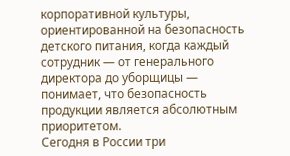корпоративной культуры, ориентированной на безопасность детского питания, когда каждый сотрудник — от генерального директора до уборщицы — понимает, что безопасность продукции является абсолютным приоритетом.
Сегодня в России три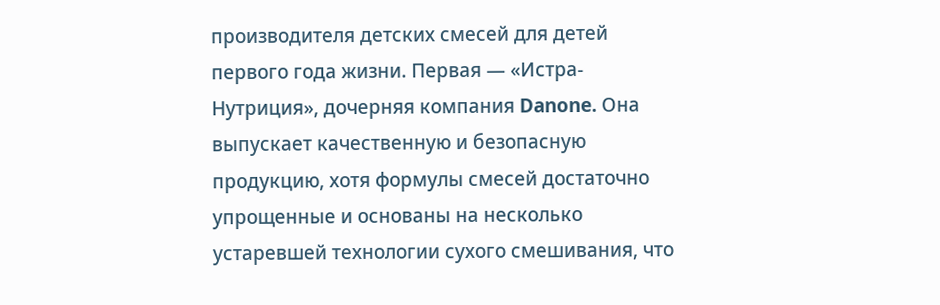производителя детских смесей для детей первого года жизни. Первая — «Истра-Нутриция», дочерняя компания Danone. Она выпускает качественную и безопасную продукцию, хотя формулы смесей достаточно упрощенные и основаны на несколько устаревшей технологии сухого смешивания, что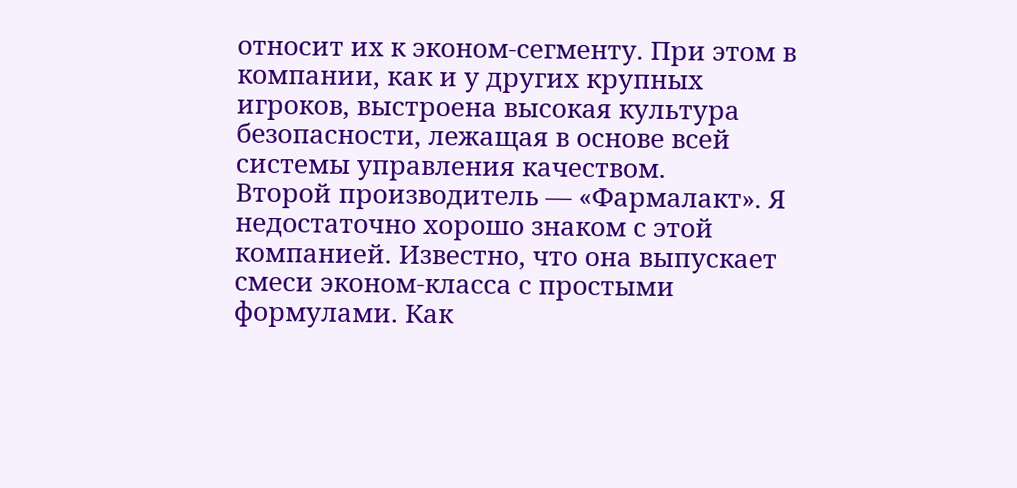относит их к эконом-сегменту. При этом в компании, как и у других крупных игроков, выстроена высокая культура безопасности, лежащая в основе всей системы управления качеством.
Второй производитель — «Фармалакт». Я недостаточно хорошо знаком с этой компанией. Известно, что она выпускает смеси эконом-класса с простыми формулами. Как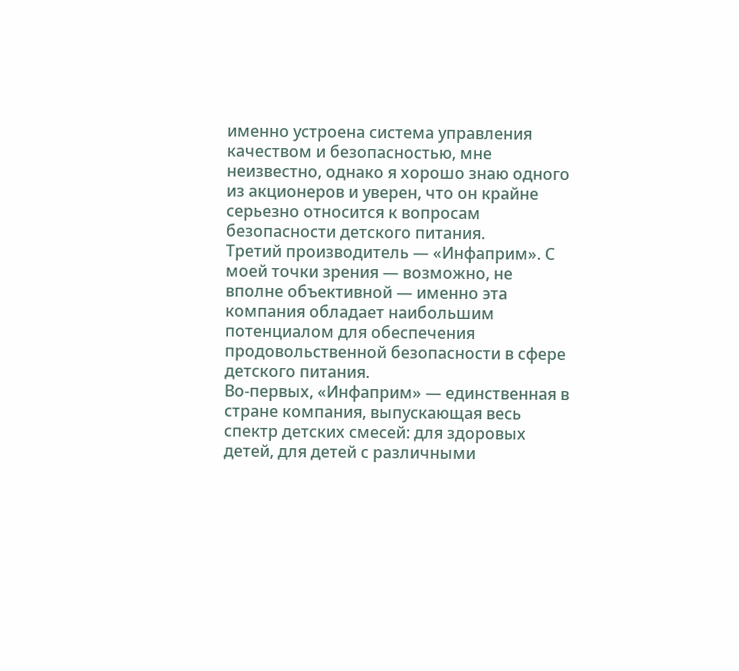именно устроена система управления качеством и безопасностью, мне неизвестно, однако я хорошо знаю одного из акционеров и уверен, что он крайне серьезно относится к вопросам безопасности детского питания.
Третий производитель — «Инфаприм». С моей точки зрения — возможно, не вполне объективной — именно эта компания обладает наибольшим потенциалом для обеспечения продовольственной безопасности в сфере детского питания.
Во-первых, «Инфаприм» — единственная в стране компания, выпускающая весь спектр детских смесей: для здоровых детей, для детей с различными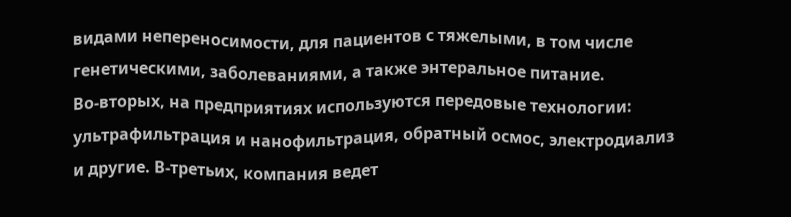видами непереносимости, для пациентов с тяжелыми, в том числе генетическими, заболеваниями, а также энтеральное питание.
Во-вторых, на предприятиях используются передовые технологии: ультрафильтрация и нанофильтрация, обратный осмос, электродиализ и другие. В-третьих, компания ведет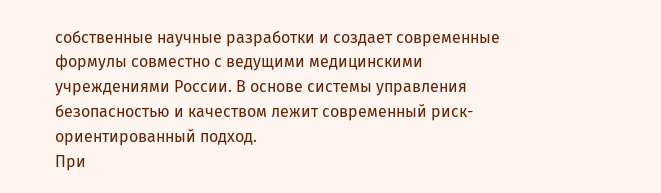собственные научные разработки и создает современные формулы совместно с ведущими медицинскими учреждениями России. В основе системы управления безопасностью и качеством лежит современный риск-ориентированный подход.
При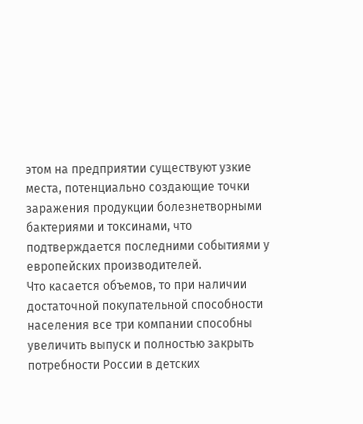этом на предприятии существуют узкие места, потенциально создающие точки заражения продукции болезнетворными бактериями и токсинами, что подтверждается последними событиями у европейских производителей.
Что касается объемов, то при наличии достаточной покупательной способности населения все три компании способны увеличить выпуск и полностью закрыть потребности России в детских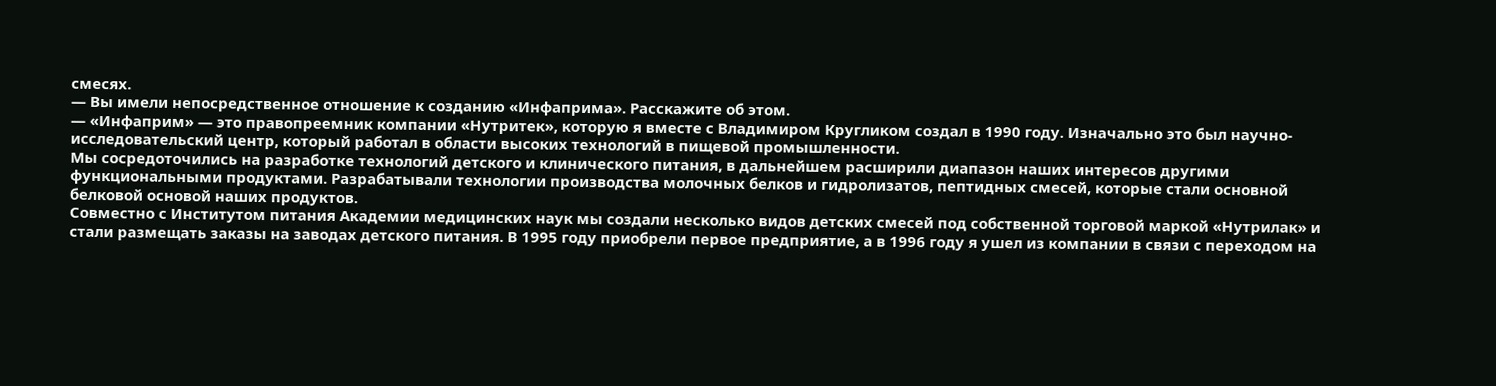смесях.
— Вы имели непосредственное отношение к созданию «Инфаприма». Расскажите об этом.
— «Инфаприм» — это правопреемник компании «Нутритек», которую я вместе с Владимиром Кругликом создал в 1990 году. Изначально это был научно-исследовательский центр, который работал в области высоких технологий в пищевой промышленности.
Мы сосредоточились на разработке технологий детского и клинического питания, в дальнейшем расширили диапазон наших интересов другими функциональными продуктами. Разрабатывали технологии производства молочных белков и гидролизатов, пептидных смесей, которые стали основной белковой основой наших продуктов.
Совместно с Институтом питания Академии медицинских наук мы создали несколько видов детских смесей под собственной торговой маркой «Нутрилак» и стали размещать заказы на заводах детского питания. В 1995 году приобрели первое предприятие, а в 1996 году я ушел из компании в связи с переходом на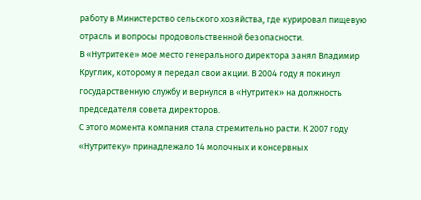работу в Министерство сельского хозяйства, где курировал пищевую отрасль и вопросы продовольственной безопасности.
В «Нутритеке» мое место генерального директора занял Владимир Круглик, которому я передал свои акции. В 2004 году я покинул государственную службу и вернулся в «Нутритек» на должность председателя совета директоров.
С этого момента компания стала стремительно расти. К 2007 году «Нутритеку» принадлежало 14 молочных и консервных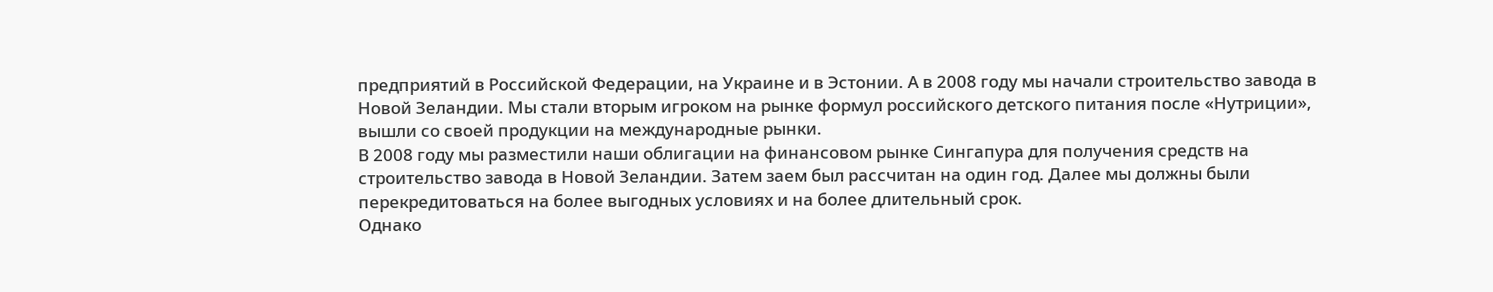предприятий в Российской Федерации, на Украине и в Эстонии. А в 2008 году мы начали строительство завода в Новой Зеландии. Мы стали вторым игроком на рынке формул российского детского питания после «Нутриции», вышли со своей продукции на международные рынки.
В 2008 году мы разместили наши облигации на финансовом рынке Сингапура для получения средств на строительство завода в Новой Зеландии. Затем заем был рассчитан на один год. Далее мы должны были перекредитоваться на более выгодных условиях и на более длительный срок.
Однако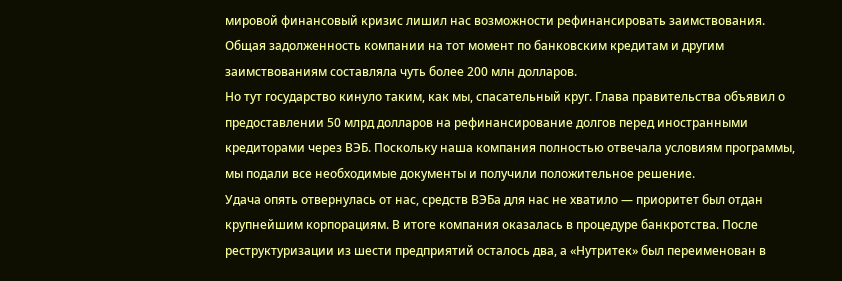мировой финансовый кризис лишил нас возможности рефинансировать заимствования. Общая задолженность компании на тот момент по банковским кредитам и другим заимствованиям составляла чуть более 200 млн долларов.
Но тут государство кинуло таким, как мы, спасательный круг. Глава правительства объявил о предоставлении 50 млрд долларов на рефинансирование долгов перед иностранными кредиторами через ВЭБ. Поскольку наша компания полностью отвечала условиям программы, мы подали все необходимые документы и получили положительное решение.
Удача опять отвернулась от нас, средств ВЭБа для нас не хватило — приоритет был отдан крупнейшим корпорациям. В итоге компания оказалась в процедуре банкротства. После реструктуризации из шести предприятий осталось два, а «Нутритек» был переименован в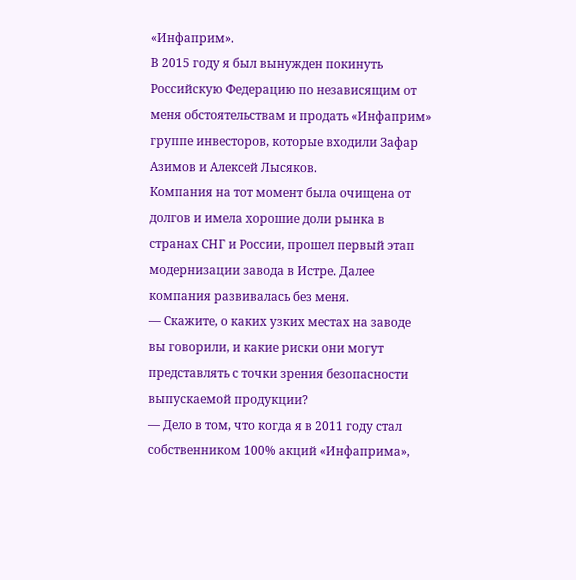«Инфаприм».
В 2015 году я был вынужден покинуть Российскую Федерацию по независящим от меня обстоятельствам и продать «Инфаприм» группе инвесторов, которые входили Зафар Азимов и Алексей Лысяков.
Компания на тот момент была очищена от долгов и имела хорошие доли рынка в странах СНГ и России, прошел первый этап модернизации завода в Истре. Далее компания развивалась без меня.
— Скажите, о каких узких местах на заводе вы говорили, и какие риски они могут представлять с точки зрения безопасности выпускаемой продукции?
— Дело в том, что когда я в 2011 году стал собственником 100% акций «Инфаприма»,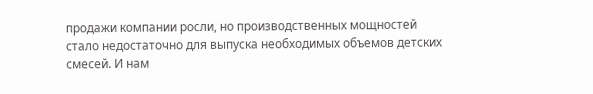продажи компании росли, но производственных мощностей стало недостаточно для выпуска необходимых объемов детских смесей. И нам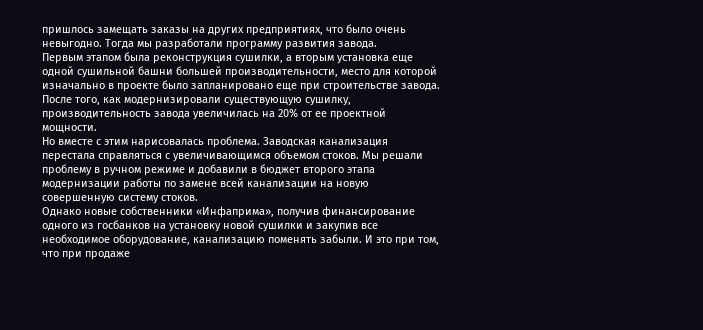пришлось замещать заказы на других предприятиях, что было очень невыгодно. Тогда мы разработали программу развития завода.
Первым этапом была реконструкция сушилки, а вторым установка еще одной сушильной башни большей производительности, место для которой изначально в проекте было запланировано еще при строительстве завода. После того, как модернизировали существующую сушилку, производительность завода увеличилась на 20% от ее проектной мощности.
Но вместе с этим нарисовалась проблема. Заводская канализация перестала справляться с увеличивающимся объемом стоков. Мы решали проблему в ручном режиме и добавили в бюджет второго этапа модернизации работы по замене всей канализации на новую совершенную систему стоков.
Однако новые собственники «Инфаприма», получив финансирование одного из госбанков на установку новой сушилки и закупив все необходимое оборудование, канализацию поменять забыли. И это при том, что при продаже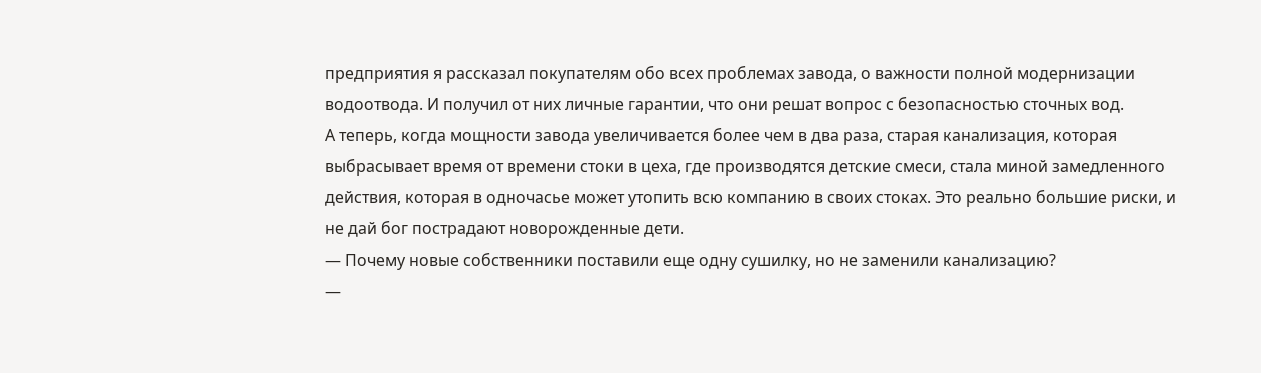предприятия я рассказал покупателям обо всех проблемах завода, о важности полной модернизации водоотвода. И получил от них личные гарантии, что они решат вопрос с безопасностью сточных вод.
А теперь, когда мощности завода увеличивается более чем в два раза, старая канализация, которая выбрасывает время от времени стоки в цеха, где производятся детские смеси, стала миной замедленного действия, которая в одночасье может утопить всю компанию в своих стоках. Это реально большие риски, и не дай бог пострадают новорожденные дети.
— Почему новые собственники поставили еще одну сушилку, но не заменили канализацию?
—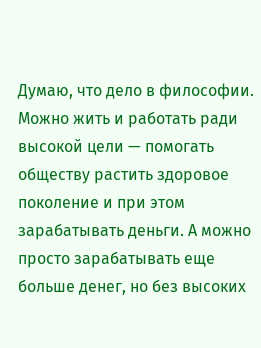Думаю, что дело в философии. Можно жить и работать ради высокой цели — помогать обществу растить здоровое поколение и при этом зарабатывать деньги. А можно просто зарабатывать еще больше денег, но без высоких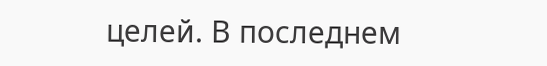целей. В последнем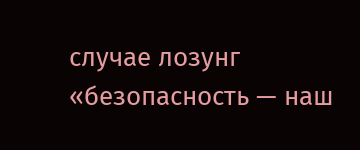случае лозунг «безопасность — наш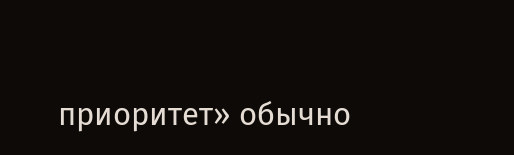приоритет» обычно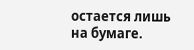остается лишь на бумаге.